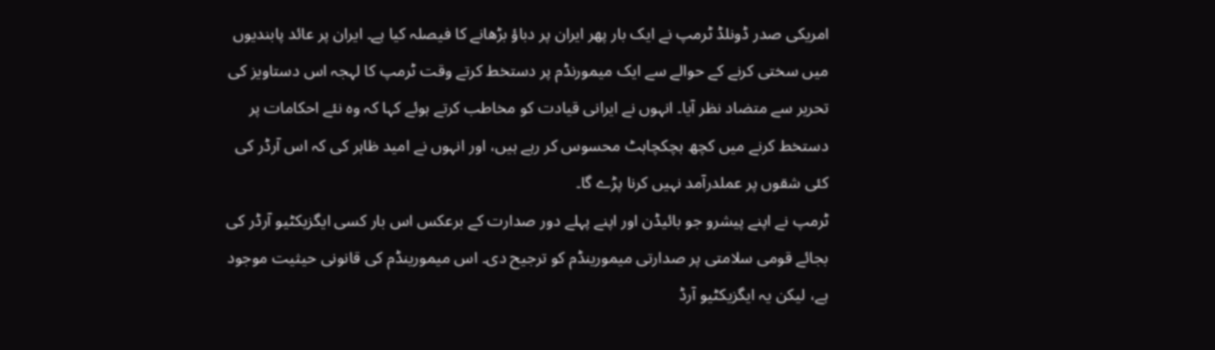امریکی صدر ڈونلڈ ٹرمپ نے ایک بار پھر ایران پر دباؤ بڑھانے کا فیصلہ کیا ہے۔ ایران پر عائد پابندیوں میں سختی کرنے کے حوالے سے ایک میمورنڈم پر دستخط کرتے وقت ٹرمپ کا لہجہ اس دستاویز کی تحریر سے متضاد نظر آیا۔ انہوں نے ایرانی قیادت کو مخاطب کرتے ہوئے کہا کہ وہ نئے احکامات پر دستخط کرنے میں کچھ ہچکچاہٹ محسوس کر رہے ہیں، اور انہوں نے امید ظاہر کی کہ اس آرڈر کی کئی شقوں پر عملدرآمد نہیں کرنا پڑے گا۔
ٹرمپ نے اپنے پیشرو جو بائیڈن اور اپنے پہلے دور صدارت کے برعکس اس بار کسی ایگزیکٹیو آرڈر کی بجائے قومی سلامتی پر صدارتی میمورینڈم کو ترجیح دی۔ اس میمورینڈم کی قانونی حیثیت موجود ہے، لیکن یہ ایگزیکٹیو آرڈ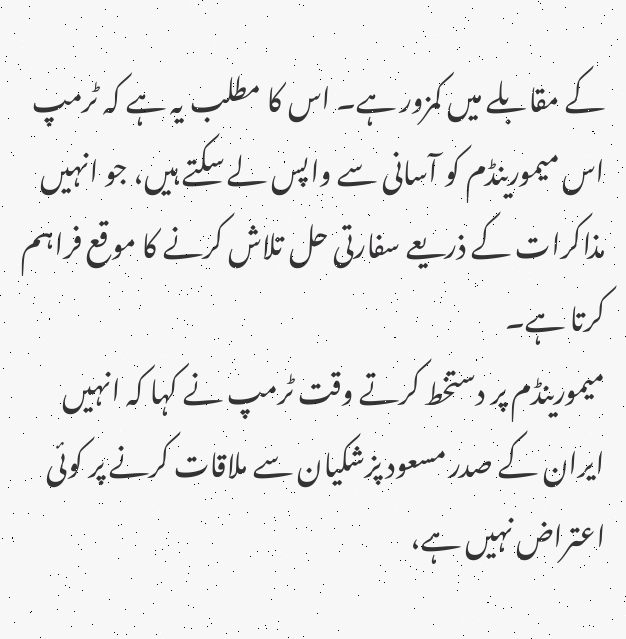کے مقابلے میں کمزور ہے۔ اس کا مطلب یہ ہے کہ ٹرمپ اس میمورینڈم کو آسانی سے واپس لے سکتے ہیں، جو انہیں مذاکرات کے ذریعے سفارتی حل تلاش کرنے کا موقع فراہم کرتا ہے۔
میمورینڈم پر دستخط کرتے وقت ٹرمپ نے کہا کہ انہیں ایران کے صدر مسعود پزشکیان سے ملاقات کرنے پر کوئی اعتراض نہیں ہے،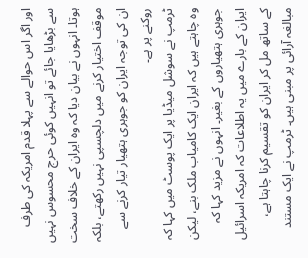اور اگر اس حوالے سے پہلا قدم امریکہ کی طرف سے بڑھایا جائے تو انہیں کوئی حرج محسوس نہیں ہوتا۔ انہوں نے بیان دیا کہ وہ ایران کے خلاف سخت موقف اختیار کرنے میں دلچسپی نہیں رکھتے، بلکہ ان کی توجہ ایران کو جوہری ہتھیار تیار کرنے سے روکنے پر ہے۔
ٹرمپ نے سوشل میڈیا پر ایک پوسٹ میں کہا کہ وہ چاہتے ہیں کہ ایران ایک کامیاب ملک بنے، لیکن جوہری ہتھیاروں کے بغیر۔ انہوں نے مزید کہا کہ ایران کے بارے میں یہ اطلاعات کہ امریکہ اسرائیل کے ساتھ مل کر ایران کو تقسیم کرنا چاہتا ہے، مبالغہ آرائی پر مبنی ہیں۔ ٹرمپ نے ایک مستند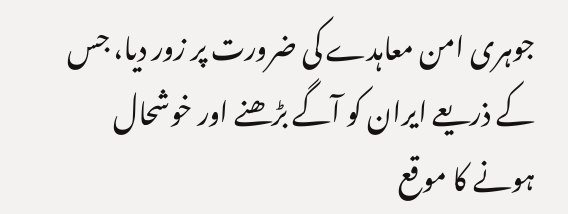جوہری امن معاہدے کی ضرورت پر زور دیا، جس کے ذریعے ایران کو آگے بڑھنے اور خوشحال ہونے کا موقع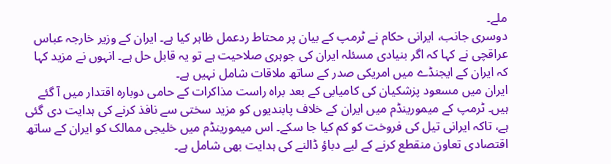ملے۔
دوسری جانب، ایرانی حکام نے ٹرمپ کے بیان پر محتاط ردعمل ظاہر کیا ہے۔ ایران کے وزیر خارجہ عباس عراقچی نے کہا کہ اگر بنیادی مسئلہ ایران کی جوہری صلاحیت ہے تو یہ قابل حل ہے۔ انہوں نے مزید کہا کہ ایران کے ایجنڈے میں امریکی صدر کے ساتھ ملاقات شامل نہیں ہے۔
ایران میں مسعود پزشکیان کی کامیابی کے بعد براہ راست مذاکرات کے حامی دوبارہ اقتدار میں آ گئے ہیں۔ ٹرمپ کے میمورینڈم میں ایران کے خلاف پابندیوں کو مزید سختی سے نافذ کرنے کی ہدایت دی گئی ہے، تاکہ ایرانی تیل کی فروخت کو کم کیا جا سکے۔ اس میمورینڈم میں خلیجی ممالک کو ایران کے ساتھ اقتصادی تعاون منقطع کرنے کے لیے دباؤ ڈالنے کی ہدایت بھی شامل ہے۔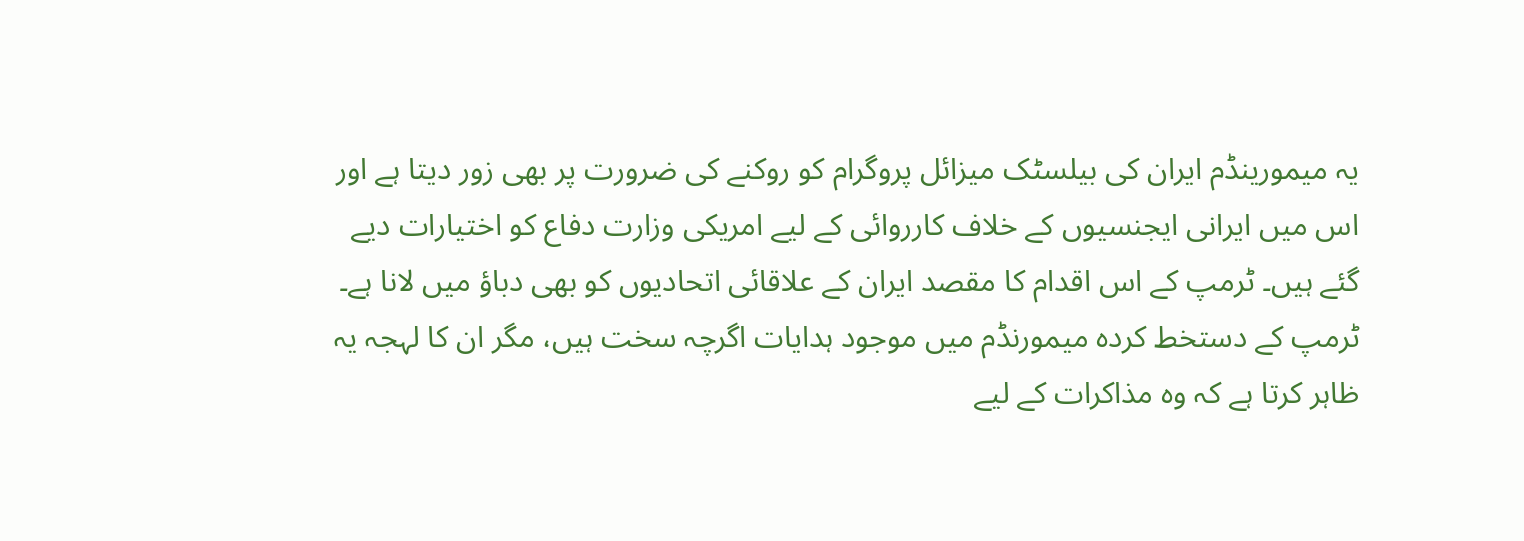یہ میمورینڈم ایران کی بیلسٹک میزائل پروگرام کو روکنے کی ضرورت پر بھی زور دیتا ہے اور اس میں ایرانی ایجنسیوں کے خلاف کارروائی کے لیے امریکی وزارت دفاع کو اختیارات دیے گئے ہیں۔ ٹرمپ کے اس اقدام کا مقصد ایران کے علاقائی اتحادیوں کو بھی دباؤ میں لانا ہے۔
ٹرمپ کے دستخط کردہ میمورنڈم میں موجود ہدایات اگرچہ سخت ہیں، مگر ان کا لہجہ یہ ظاہر کرتا ہے کہ وہ مذاکرات کے لیے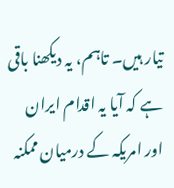تیار ہیں۔ تاہم، یہ دیکھنا باقی ہے کہ آیا یہ اقدام ایران اور امریکہ کے درمیان ممکنہ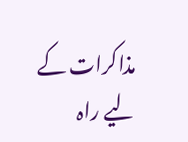مذاکرات کے لیے راہ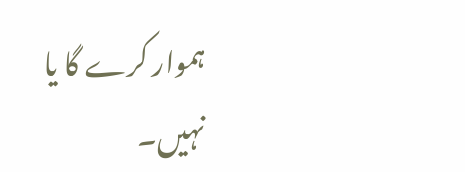ہموار کرے گا یا نہیں۔